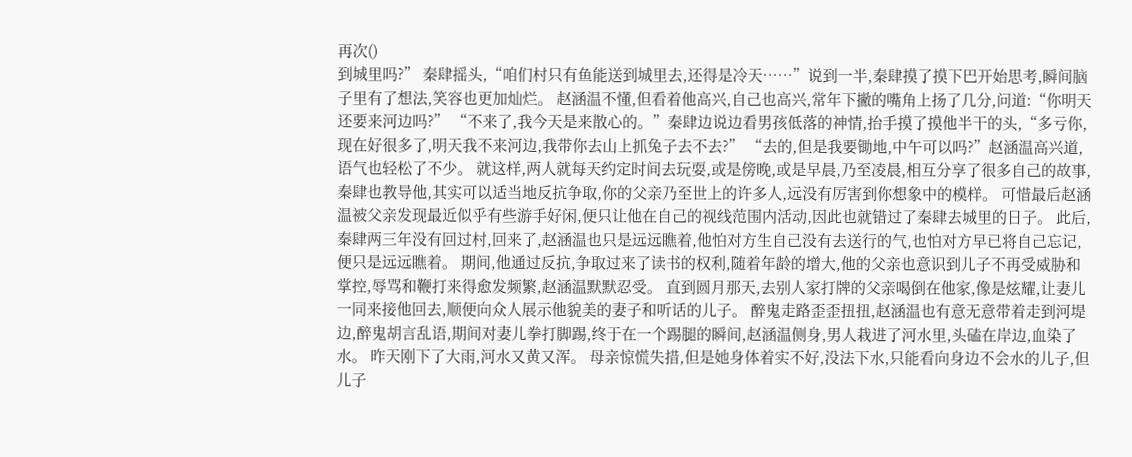再次()
到城里吗?” 秦肆摇头,“咱们村只有鱼能送到城里去,还得是冷天……”说到一半,秦肆摸了摸下巴开始思考,瞬间脑子里有了想法,笑容也更加灿烂。 赵涵温不懂,但看着他高兴,自己也高兴,常年下撇的嘴角上扬了几分,问道:“你明天还要来河边吗?” “不来了,我今天是来散心的。”秦肆边说边看男孩低落的神情,抬手摸了摸他半干的头,“多亏你,现在好很多了,明天我不来河边,我带你去山上抓兔子去不去?” “去的,但是我要锄地,中午可以吗?”赵涵温高兴道,语气也轻松了不少。 就这样,两人就每天约定时间去玩耍,或是傍晚,或是早晨,乃至凌晨,相互分享了很多自己的故事,秦肆也教导他,其实可以适当地反抗争取,你的父亲乃至世上的许多人,远没有厉害到你想象中的模样。 可惜最后赵涵温被父亲发现最近似乎有些游手好闲,便只让他在自己的视线范围内活动,因此也就错过了秦肆去城里的日子。 此后,秦肆两三年没有回过村,回来了,赵涵温也只是远远瞧着,他怕对方生自己没有去送行的气,也怕对方早已将自己忘记,便只是远远瞧着。 期间,他通过反抗,争取过来了读书的权利,随着年龄的增大,他的父亲也意识到儿子不再受威胁和掌控,辱骂和鞭打来得愈发频繁,赵涵温默默忍受。 直到圆月那天,去别人家打牌的父亲喝倒在他家,像是炫耀,让妻儿一同来接他回去,顺便向众人展示他貌美的妻子和听话的儿子。 醉鬼走路歪歪扭扭,赵涵温也有意无意带着走到河堤边,醉鬼胡言乱语,期间对妻儿拳打脚踢,终于在一个踢腿的瞬间,赵涵温侧身,男人栽进了河水里,头磕在岸边,血染了水。 昨天刚下了大雨,河水又黄又浑。 母亲惊慌失措,但是她身体着实不好,没法下水,只能看向身边不会水的儿子,但儿子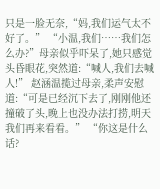只是一脸无奈,“妈,我们运气太不好了。” “小温,我们……我们怎么办?”母亲似乎吓呆了,她只感觉头昏眼花,突然道:“喊人,我们去喊人!” 赵涵温揽过母亲,柔声安慰道:“可是已经沉下去了,刚刚他还撞破了头,晚上也没办法打捞,明天我们再来看看。” “你这是什么话?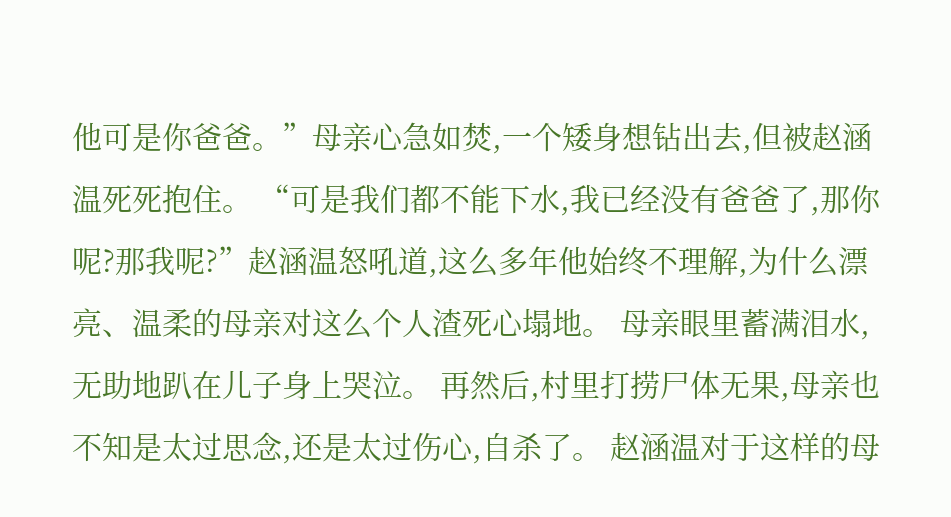他可是你爸爸。”母亲心急如焚,一个矮身想钻出去,但被赵涵温死死抱住。 “可是我们都不能下水,我已经没有爸爸了,那你呢?那我呢?”赵涵温怒吼道,这么多年他始终不理解,为什么漂亮、温柔的母亲对这么个人渣死心塌地。 母亲眼里蓄满泪水,无助地趴在儿子身上哭泣。 再然后,村里打捞尸体无果,母亲也不知是太过思念,还是太过伤心,自杀了。 赵涵温对于这样的母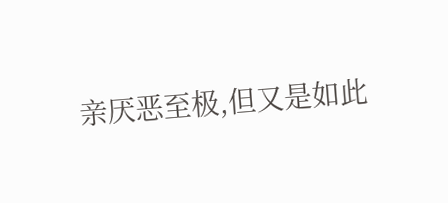亲厌恶至极,但又是如此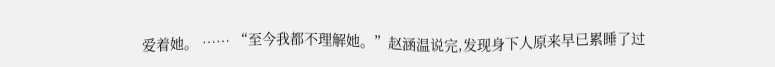爱着她。 …… “至今我都不理解她。”赵涵温说完,发现身下人原来早已累睡了过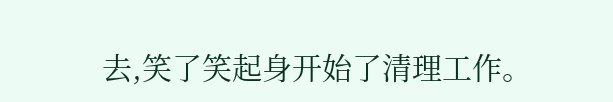去,笑了笑起身开始了清理工作。